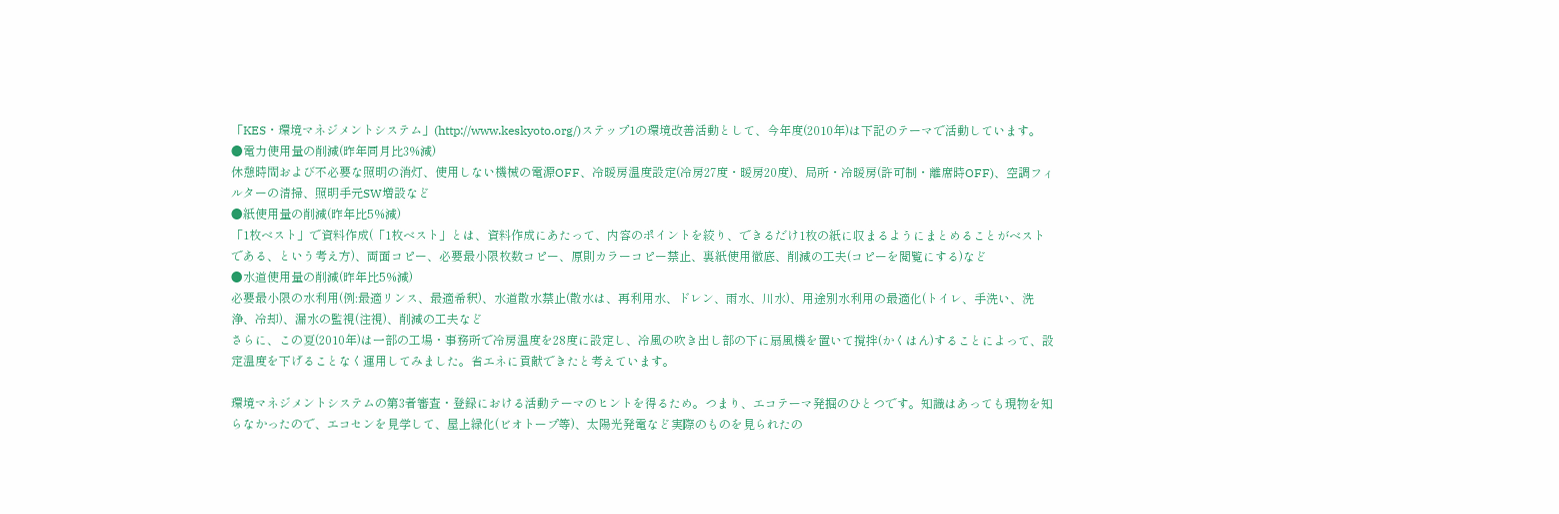「KES・環境マネジメントシステム」(http://www.keskyoto.org/)ステップ1の環境改善活動として、今年度(2010年)は下記のテーマで活動しています。
●電力使用量の削減(昨年同月比3%減)
休憩時間および不必要な照明の消灯、使用しない機械の電源OFF、冷暖房温度設定(冷房27度・暖房20度)、局所・冷暖房(許可制・離席時OFF)、空調フィルターの清掃、照明手元SW増設など
●紙使用量の削減(昨年比5%減)
「1枚ベスト」で資料作成(「1枚ベスト」とは、資料作成にあたって、内容のポイントを絞り、できるだけ1枚の紙に収まるようにまとめることがベストである、という考え方)、両面コピー、必要最小限枚数コピー、原則カラーコピー禁止、裏紙使用徹底、削減の工夫(コピーを閲覧にする)など
●水道使用量の削減(昨年比5%減)
必要最小限の水利用(例:最適リンス、最適希釈)、水道散水禁止(散水は、再利用水、ドレン、雨水、川水)、用途別水利用の最適化(トイレ、手洗い、洗浄、冷却)、漏水の監視(注視)、削減の工夫など
さらに、この夏(2010年)は一部の工場・事務所で冷房温度を28度に設定し、冷風の吹き出し部の下に扇風機を置いて撹拌(かくはん)することによって、設定温度を下げることなく運用してみました。省エネに貢献できたと考えています。

環境マネジメントシステムの第3者審査・登録における活動テーマのヒントを得るため。つまり、エコテーマ発掘のひとつです。知識はあっても現物を知らなかったので、エコセンを見学して、屋上緑化(ビオトープ等)、太陽光発電など実際のものを見られたの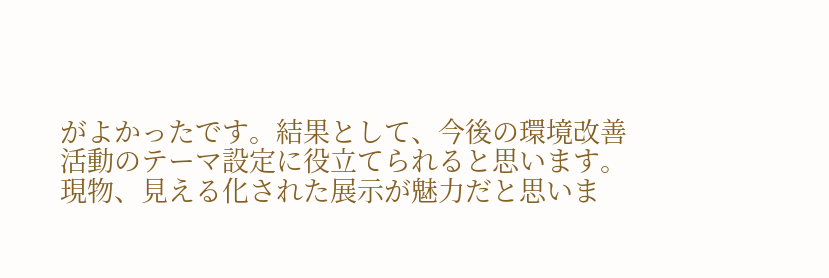がよかったです。結果として、今後の環境改善活動のテーマ設定に役立てられると思います。
現物、見える化された展示が魅力だと思いま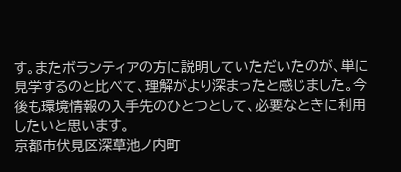す。またボランティアの方に説明していただいたのが、単に見学するのと比べて、理解がより深まったと感じました。今後も環境情報の入手先のひとつとして、必要なときに利用したいと思います。
京都市伏見区深草池ノ内町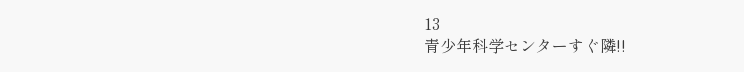13
青少年科学センターすぐ隣!!